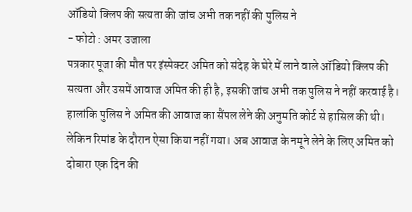ऑडियो क्लिप की सत्यता की जांच अभी तक नहीं की पुलिस ने
- फोटो : अमर उजाला
पत्रकार पूजा की मौत पर इंस्पेक्टर अमित को संदेह के घेरे में लाने वाले ऑडियो क्लिप की सत्यता और उसमें आवाज अमित की ही है, इसकी जांच अभी तक पुलिस ने नहीं करवाई है। हालांकि पुलिस ने अमित की आवाज का सैंपल लेने की अनुमति कोर्ट से हासिल की थी।
लेकिन रिमांड के दौरान ऐसा किया नहीं गया। अब आवाज के नमूने लेने के लिए अमित को दोबारा एक दिन की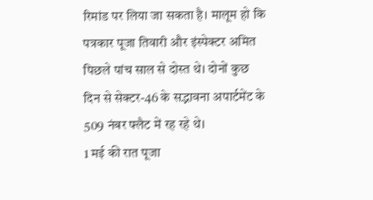रिमांड पर लिया जा सकता है। मालूम हो कि पत्रकार पूजा तिवारी और इंस्पेक्टर अमित पिछले पांच साल से दोस्त थे। दोनों कुछ दिन से सेक्टर-46 के सद्भावना अपार्टमेंट के 509 नंबर फ्लैट में रह रहे थे।
1 मई की रात पूजा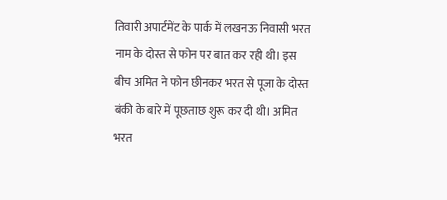तिवारी अपार्टमेंट के पार्क में लखनऊ निवासी भरत नाम के दोस्त से फोन पर बात कर रही थी। इस बीच अमित ने फोन छीनकर भरत से पूजा के दोस्त बंकी के बारे में पूछताछ शुरू कर दी थी। अमित भरत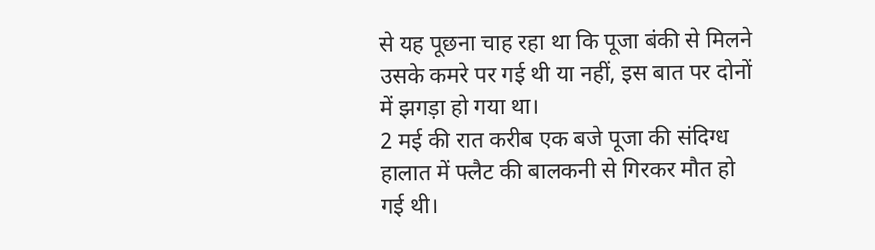से यह पूछना चाह रहा था कि पूजा बंकी से मिलने उसके कमरे पर गई थी या नहीं, इस बात पर दोनों में झगड़ा हो गया था।
2 मई की रात करीब एक बजे पूजा की संदिग्ध हालात में फ्लैट की बालकनी से गिरकर मौत हो गई थी।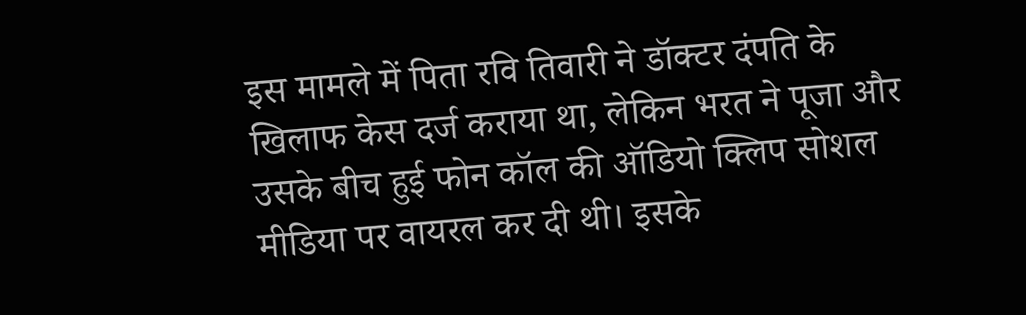इस मामले में पिता रवि तिवारी ने डॉक्टर दंपति के खिलाफ केस दर्ज कराया था, लेकिन भरत ने पूजा और उसके बीच हुई फोन कॉल की ऑडियो क्लिप सोशल मीडिया पर वायरल कर दी थी। इसके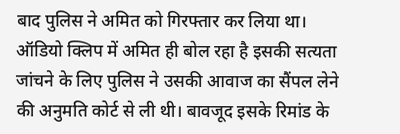बाद पुलिस ने अमित को गिरफ्तार कर लिया था।
ऑडियो क्लिप में अमित ही बोल रहा है इसकी सत्यता जांचने के लिए पुलिस ने उसकी आवाज का सैंपल लेने की अनुमति कोर्ट से ली थी। बावजूद इसके रिमांड के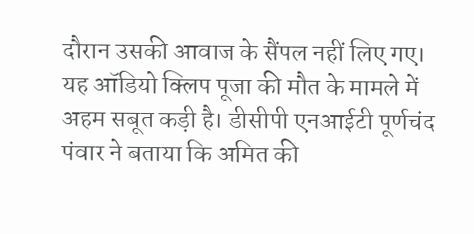दौरान उसकी आवाज के सैंपल नहीं लिए गए। यह ऑडियो क्लिप पूजा की मौत के मामले में अहम सबूत कड़ी है। डीसीपी एनआईटी पूर्णचंद पंवार ने बताया कि अमित की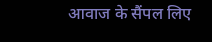आवाज के सैंपल लिए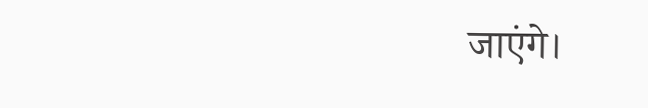जाएंगे।